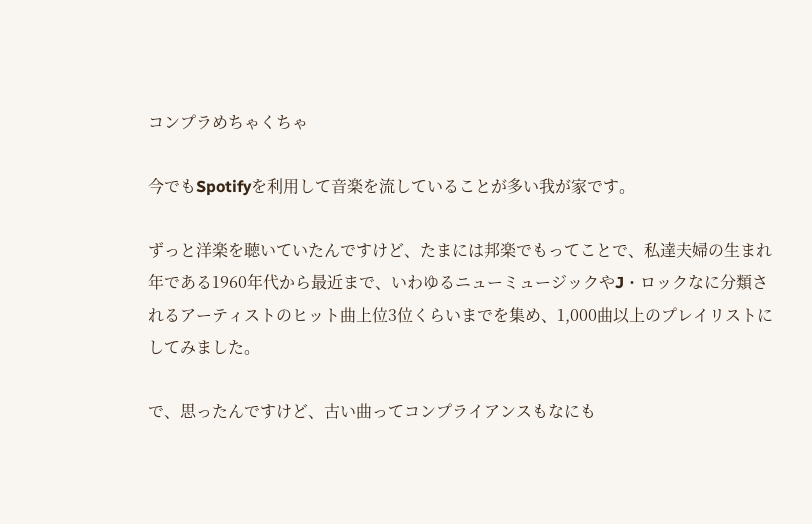コンプラめちゃくちゃ

今でもSpotifyを利用して音楽を流していることが多い我が家です。

ずっと洋楽を聴いていたんですけど、たまには邦楽でもってことで、私達夫婦の生まれ年である1960年代から最近まで、いわゆるニューミュージックやJ・ロックなに分類されるアーティストのヒット曲上位3位くらいまでを集め、1,000曲以上のプレイリストにしてみました。

で、思ったんですけど、古い曲ってコンプライアンスもなにも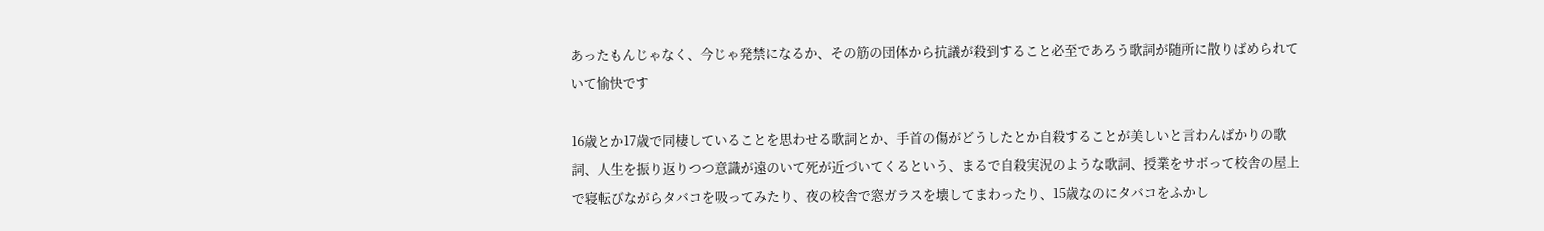あったもんじゃなく、今じゃ発禁になるか、その筋の団体から抗議が殺到すること必至であろう歌詞が随所に散りばめられていて愉快です

16歳とか17歳で同棲していることを思わせる歌詞とか、手首の傷がどうしたとか自殺することが美しいと言わんばかりの歌詞、人生を振り返りつつ意識が遠のいて死が近づいてくるという、まるで自殺実況のような歌詞、授業をサボって校舎の屋上で寝転びながらタバコを吸ってみたり、夜の校舎で窓ガラスを壊してまわったり、15歳なのにタバコをふかし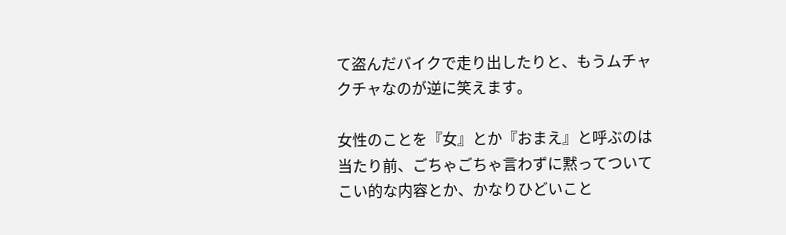て盗んだバイクで走り出したりと、もうムチャクチャなのが逆に笑えます。

女性のことを『女』とか『おまえ』と呼ぶのは当たり前、ごちゃごちゃ言わずに黙ってついてこい的な内容とか、かなりひどいこと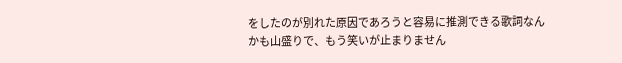をしたのが別れた原因であろうと容易に推測できる歌詞なんかも山盛りで、もう笑いが止まりません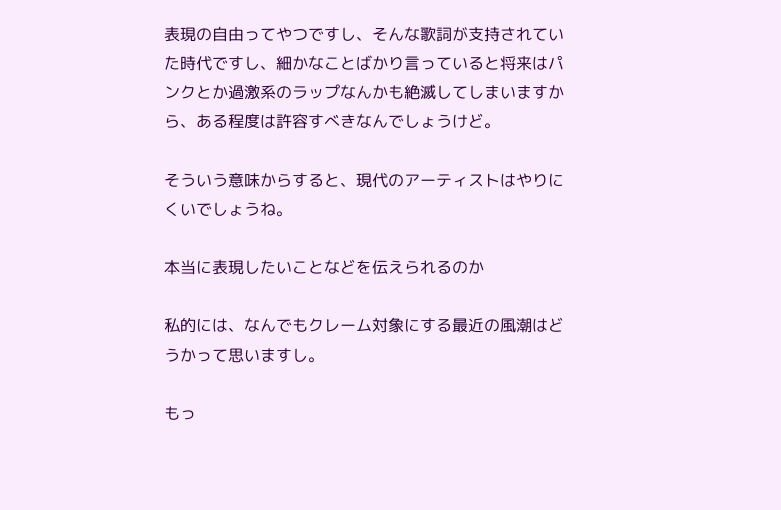表現の自由ってやつですし、そんな歌詞が支持されていた時代ですし、細かなことばかり言っていると将来はパンクとか過激系のラップなんかも絶滅してしまいますから、ある程度は許容すべきなんでしょうけど。

そういう意味からすると、現代のアーティストはやりにくいでしょうね。

本当に表現したいことなどを伝えられるのか

私的には、なんでもクレーム対象にする最近の風潮はどうかって思いますし。

もっ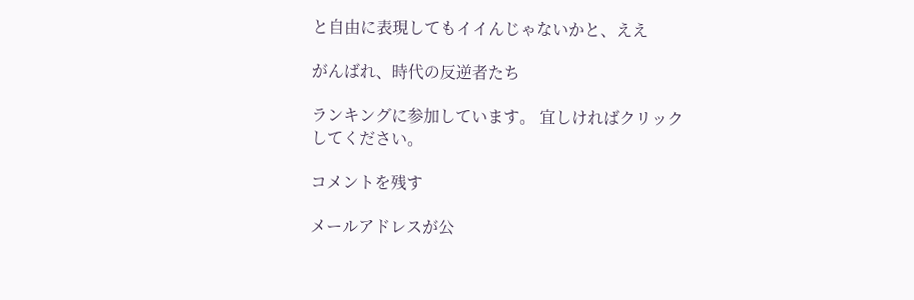と自由に表現してもイイんじゃないかと、ええ

がんばれ、時代の反逆者たち

ランキングに参加しています。 宜しければクリックしてください。

コメントを残す

メールアドレスが公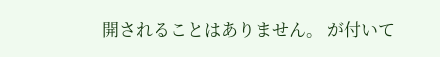開されることはありません。 が付いて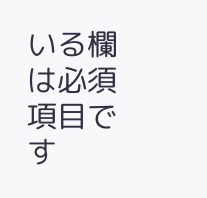いる欄は必須項目です